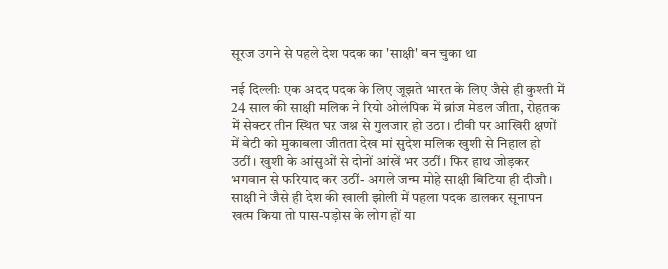सूरज उगने से पहले देश पदक का 'साक्षी' बन चुका था

नई दिल्लीः एक अदद पदक के लिए जूझते भारत के लिए जैसे ही कुश्ती में 24 साल की साक्षी मलिक ने रियो ओलंपिक में ब्रांज मेडल जीता, रोहतक में सेक्टर तीन स्थित घऱ जश्न से गुलजार हो उठा। टीवी पर आखिरी क्षणों में बेटी को मुकाबला जीतता देख मां सुदेश मलिक खुशी से निहाल हो उठीं। खुशी के आंसुओं से दोनों आंखें भर उठीं। फिर हाथ जोड़कर भगवान से फरियाद कर उठीं- अगले जन्म मोहे साक्षी बिटिया ही दीजौ। साक्षी ने जैसे ही देश की खाली झोली में पहला पदक डालकर सूनापन खत्म किया तो पास-पड़ोस के लोग हों या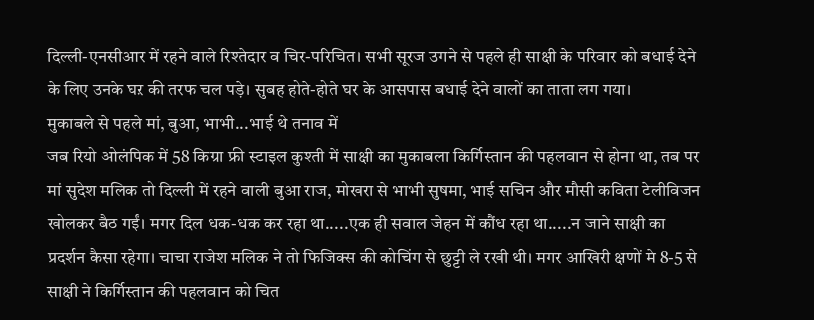दिल्ली-एनसीआर में रहने वाले रिश्तेदार व चिर-परिचित। सभी सूरज उगने से पहले ही साक्षी के परिवार को बधाई देने के लिए उनके घऱ की तरफ चल पड़े। सुबह होते-होते घर के आसपास बधाई देने वालों का ताता लग गया।
मुकाबले से पहले मां, बुआ, भाभी...भाई थे तनाव में
जब रियो ओलंपिक में 58 किग्रा फ्री स्टाइल कुश्ती में साक्षी का मुकाबला किर्गिस्तान की पहलवान से होना था, तब पर मां सुदेश मलिक तो दिल्ली में रहने वाली बुआ राज, मोखरा से भाभी सुषमा, भाई सचिन और मौसी कविता टेलीविजन खोलकर बैठ गईं। मगर दिल धक-धक कर रहा था.....एक ही सवाल जेहन में कौंध रहा था.....न जाने साक्षी का प्रदर्शन कैसा रहेगा। चाचा राजेश मलिक ने तो फिजिक्स की कोचिंग से छुट्टी ले रखी थी। मगर आखिरी क्षणों मे 8-5 से साक्षी ने किर्गिस्तान की पहलवान को चित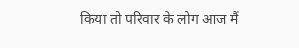किया तो परिवार के लोग आज मैं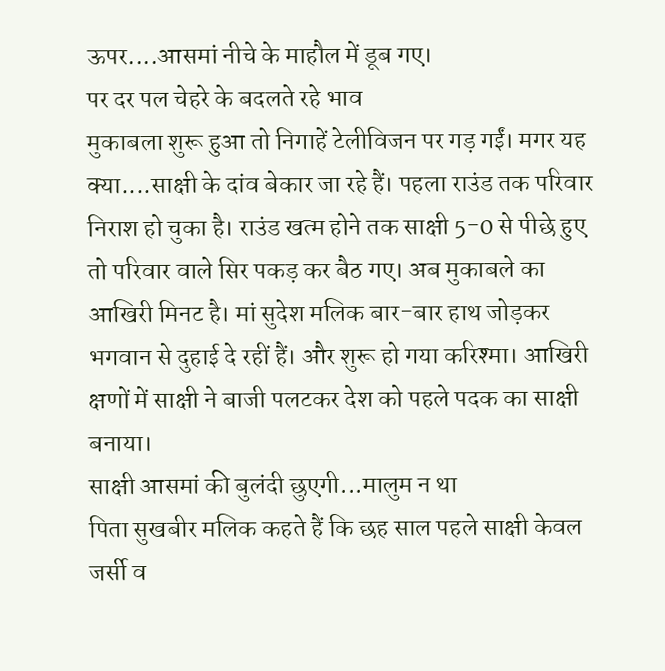ऊपर....आसमां नीचे के माहौल में डूब गए।
पर दर पल चेहरे के बदलते रहे भाव
मुकाबला शुरू हुआ तो निगाहें टेलीविजन पर गड़ गईं। मगर यह क्या....साक्षी के दांव बेकार जा रहे हैं। पहला राउंड तक परिवार निराश हो चुका है। राउंड खत्म होने तक साक्षी 5-0 से पीछे हुए तो परिवार वाले सिर पकड़ कर बैठ गए। अब मुकाबले का आखिरी मिनट है। मां सुदेश मलिक बार-बार हाथ जोड़कर भगवान से दुहाई दे रहीं हैं। और शुरू हो गया करिश्मा। आखिरी क्षणों में साक्षी ने बाजी पलटकर देश को पहले पदक का साक्षी बनाया।
साक्षी आसमां की बुलंदी छुएगी...मालुम न था
पिता सुखबीर मलिक कहते हैं कि छह साल पहले साक्षी केवल जर्सी व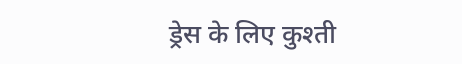ड्रेस के लिए कुश्ती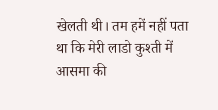खेलती थी। तम हमें नहीं पता था कि मेरी लाडो कुश्ती में आसमा की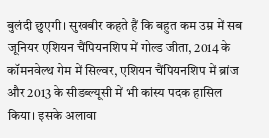बुलंदी छुएगी। सुखबीर कहते हैं कि बहुत कम उम्र में सब जूनियर एशियन चैंपियनशिप में गोल्ड जीता, 2014 के कॉमनवेल्थ गेम में सिल्वर, एशियन चैंपियनशिप में ब्रांज और 2013 के सीडब्ल्यूसी में भी कांस्य पदक हासिल किया। इसके अलावा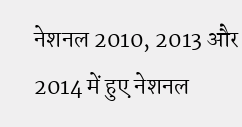नेशनल 2010, 2013 और 2014 में हुए नेशनल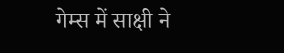गेम्स में साक्षी ने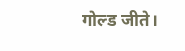गोल्ड जीते।